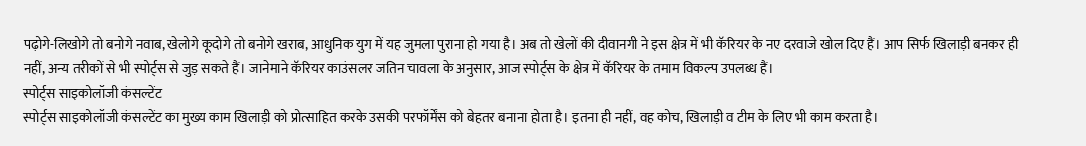पढ़ोगे-लिखोगे तो बनोगे नवाब, खेलोगे कूदोगे तो बनोगे खराब, आधुनिक युग में यह जुमला पुराना हो गया है। अब तो खेलों की दीवानगी ने इस क्षेत्र में भी कॅरियर के नए दरवाजे खोल दिए हैं। आप सिर्फ खिलाड़ी बनकर ही नहीं, अन्य तरीकों से भी स्पोर्ट्स से जुड़ सकते हैं। जानेमाने कॅरियर काउंसलर जतिन चावला के अनुसार, आज स्पोर्ट्स के क्षेत्र में कॅरियर के तमाम विकल्प उपलब्ध हैं।
स्पोर्ट्स साइकोलॉजी कंसल्टेंट
स्पोर्ट्स साइकोलॉजी कंसल्टेंट का मुख्य काम खिलाड़ी को प्रोत्साहित करके उसकी परफॉर्मेंस को बेहतर बनाना होता है। इतना ही नहीं, वह कोच, खिलाड़ी व टीम के लिए भी काम करता है।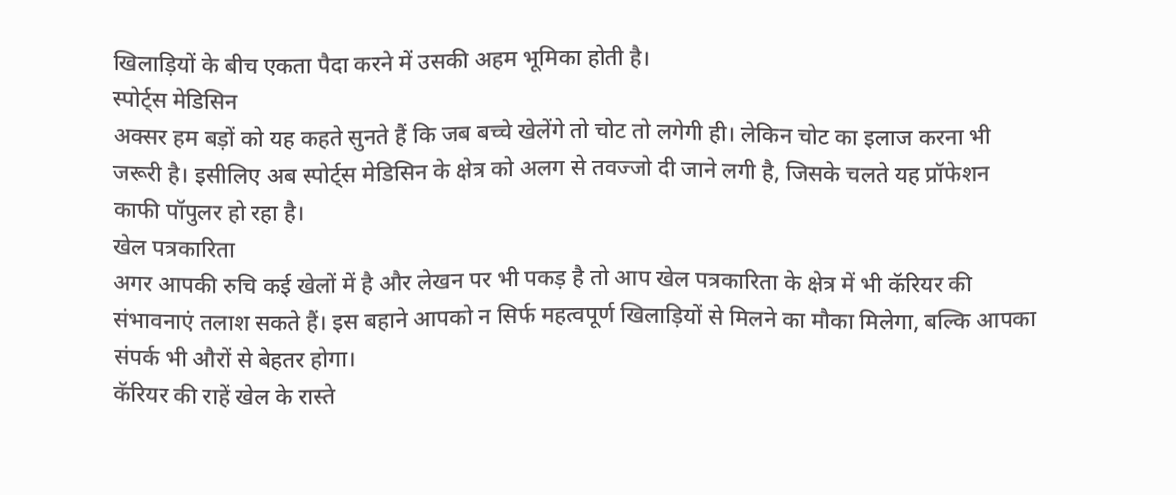खिलाड़ियों के बीच एकता पैदा करने में उसकी अहम भूमिका होती है।
स्पोर्ट्स मेडिसिन
अक्सर हम बड़ों को यह कहते सुनते हैं कि जब बच्चे खेलेंगे तो चोट तो लगेगी ही। लेकिन चोट का इलाज करना भी जरूरी है। इसीलिए अब स्पोर्ट्स मेडिसिन के क्षेत्र को अलग से तवज्जो दी जाने लगी है, जिसके चलते यह प्रॉफेशन काफी पॉपुलर हो रहा है।
खेल पत्रकारिता
अगर आपकी रुचि कई खेलों में है और लेखन पर भी पकड़ है तो आप खेल पत्रकारिता के क्षेत्र में भी कॅरियर की संभावनाएं तलाश सकते हैं। इस बहाने आपको न सिर्फ महत्वपूर्ण खिलाड़ियों से मिलने का मौका मिलेगा, बल्कि आपका संपर्क भी औरों से बेहतर होगा।
कॅरियर की राहें खेल के रास्ते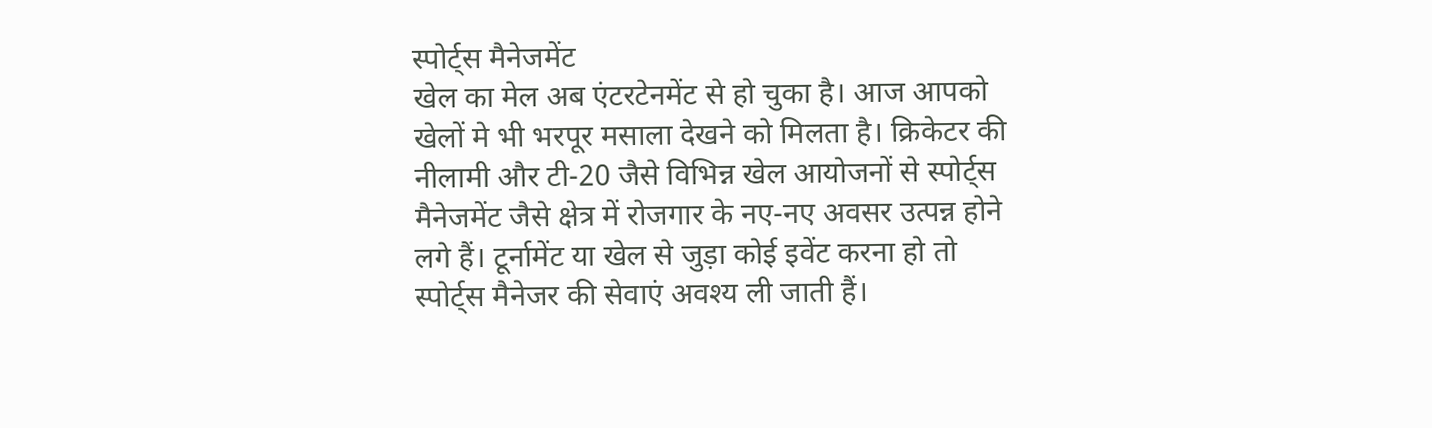स्पोर्ट्स मैनेजमेंट
खेल का मेल अब एंटरटेनमेंट से हो चुका है। आज आपको खेलों मे भी भरपूर मसाला देखने को मिलता है। क्रिकेटर की नीलामी और टी-20 जैसे विभिन्न खेल आयोजनों से स्पोर्ट्स मैनेजमेंट जैसे क्षेत्र में रोजगार के नए-नए अवसर उत्पन्न होने लगे हैं। टूर्नामेंट या खेल से जुड़ा कोई इवेंट करना हो तो स्पोर्ट्स मैनेजर की सेवाएं अवश्य ली जाती हैं।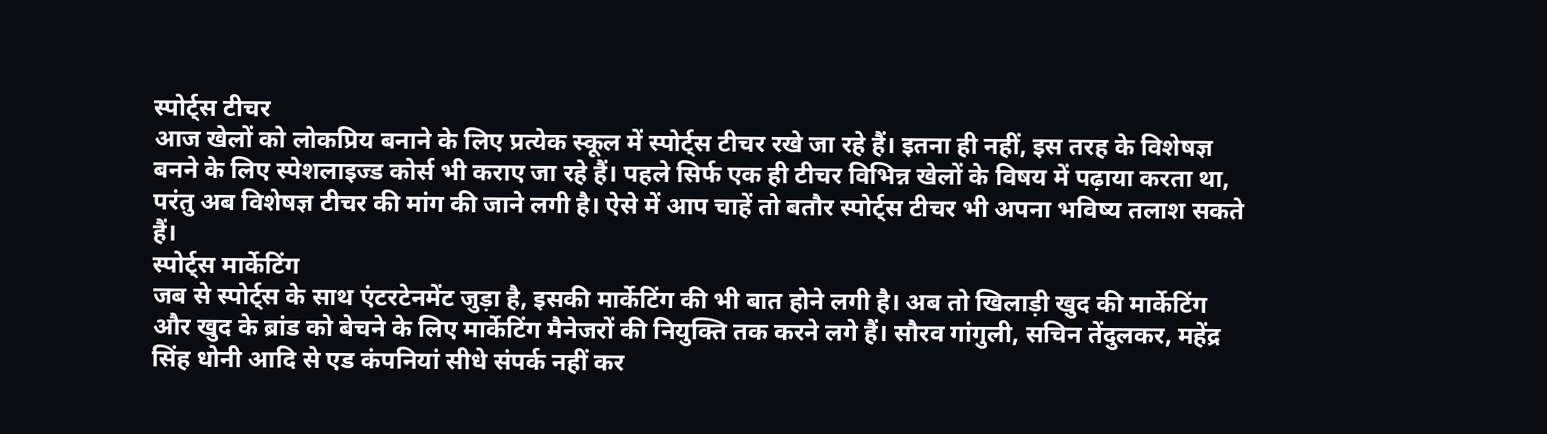स्पोर्ट्स टीचर
आज खेलों को लोकप्रिय बनाने के लिए प्रत्येक स्कूल में स्पोर्ट्स टीचर रखे जा रहे हैं। इतना ही नहीं, इस तरह के विशेषज्ञ बनने के लिए स्पेशलाइज्ड कोर्स भी कराए जा रहे हैं। पहले सिर्फ एक ही टीचर विभिन्न खेलों के विषय में पढ़ाया करता था, परंतु अब विशेषज्ञ टीचर की मांग की जाने लगी है। ऐसे में आप चाहें तो बतौर स्पोर्ट्स टीचर भी अपना भविष्य तलाश सकते हैं।
स्पोर्ट्स मार्केटिंग
जब से स्पोर्ट्स के साथ एंटरटेनमेंट जुड़ा है, इसकी मार्केटिंग की भी बात होने लगी है। अब तो खिलाड़ी खुद की मार्केटिंग और खुद के ब्रांड को बेचने के लिए मार्केटिंग मैनेजरों की नियुक्ति तक करने लगे हैं। सौरव गांगुली, सचिन तेंदुलकर, महेंद्र सिंह धोनी आदि से एड कंपनियां सीधे संपर्क नहीं कर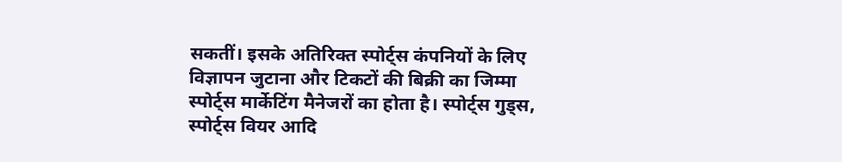सकतीं। इसके अतिरिक्त स्पोर्ट्स कंपनियों के लिए विज्ञापन जुटाना और टिकटों की बिक्री का जिम्मा स्पोर्ट्स मार्केटिंग मैनेजरों का होता है। स्पोर्ट्स गुड्स, स्पोर्ट्स वियर आदि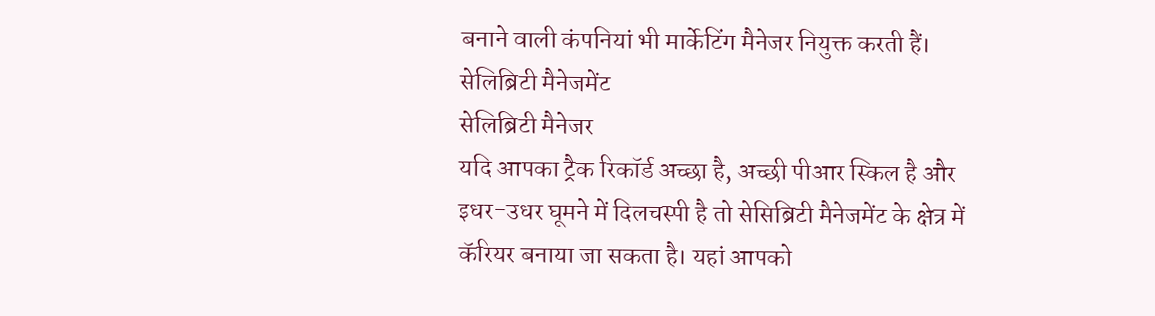बनाने वाली कंपनियां भी मार्केटिंग मैनेजर नियुक्त करती हैं।
सेलिब्रिटी मैनेजमेंट
सेलिब्रिटी मैनेजर
यदि आपका ट्रैक रिकॉर्ड अच्छा है, अच्छी पीआर स्किल है और इधर-उधर घूमने में दिलचस्पी है तो सेसिब्रिटी मैनेजमेंट के क्षेत्र में कॅरियर बनाया जा सकता है। यहां आपको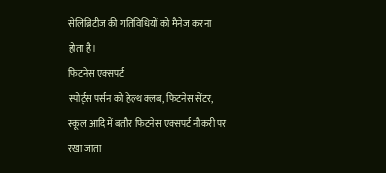सेलिब्रिटीज की गतिविधियों को मैनेज करना
होता है।
फिटनेस एक्सपर्ट
स्पोर्ट्स पर्सन को हेल्थ क्लब, फिटनेस सेंटर, स्कूल आदि में बतौर फिटनेस एक्सपर्ट नौकरी पर रखा जाता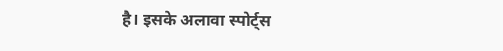है। इसके अलावा स्पोर्ट्स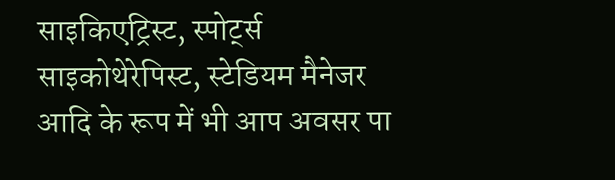साइकिएट्रिस्ट, स्पोर्ट्स साइकोथेरेपिस्ट, स्टेडियम मैनेजर आदि के रूप में भी आप अवसर पा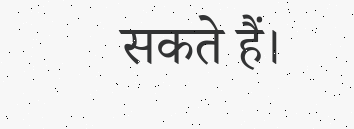सकते हैं।